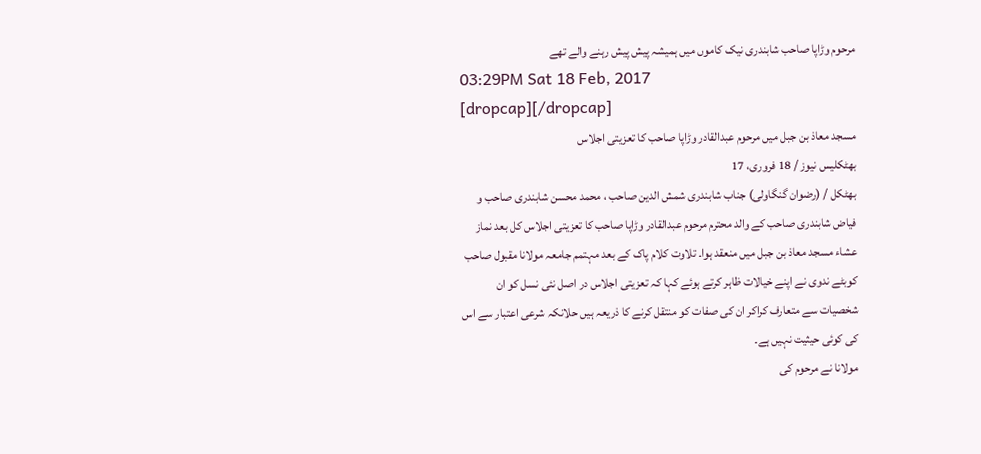مرحوم وڑاپا صاحب شابندری نیک کاموں میں ہمیشہ پیش پیش رہنے والے تھے
03:29PM Sat 18 Feb, 2017
[dropcap][/dropcap]
مسجد معاذ بن جبل میں مرحوم عبدالقادر وڑاپا صاحب کا تعزیتی اجلاس
بھٹکلیس نیوز / 18 فروری، 17
بھٹکل / (رضوان گنگاولی) جناب شابندری شمش الدین صاحب ، محمد محسن شابندری صاحب و فیاض شابندری صاحب کے والد محترم مرحوم عبدالقادر وڑاپا صاحب کا تعزیتی اجلاس کل بعد نماز عشاء مسجد معاذ بن جبل میں منعقد ہوا۔ تلاوت کلام پاک کے بعد مہتمم جامعہ مولانا مقبول صاحب کوبٹے ندوی نے اپنے خیالات ظاہر کرتے ہوئے کہا کہ تعزیتی اجلاس در اصل نئی نسل کو ان شخصیات سے متعارف کراکر ان کی صفات کو منتقل کرنے کا ذریعہ ہیں حلانکہ شرعی اعتبار سے اس کی کوئی حیثیت نہیں ہے۔
مولانا نے مرحوم کی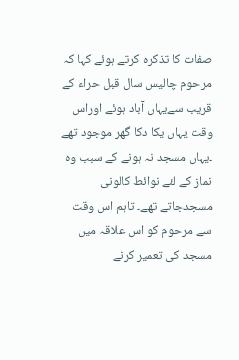صفات کا تذکرہ کرتے ہوئے کہا کہ مرحوم چالیس سال قبل حراء کے قریب سےیہاں آباد ہوئے اوراس وقت یہاں یکا دکا گھر موجود تھے ۔یہاں مسجد نہ ہونے کے سبب وہ نماز کے لئے نوائط کالونی مسجدجاتے تھے۔ تاہم اس وقت سے مرحوم کو اس علاقہ میں مسجد کی تعمیر کرنے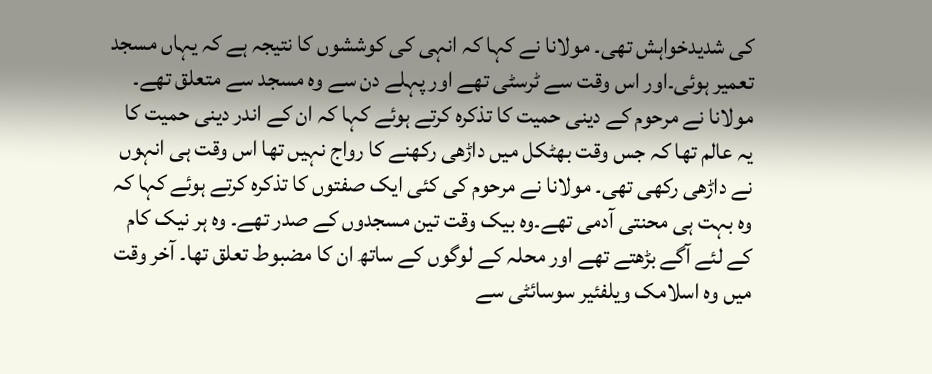کی شدیدخواہش تھی۔ مولانا نے کہا کہ انہی کی کوششوں کا نتیجہ ہے کہ یہاں مسجد تعمیر ہوئی۔اور اس وقت سے ٹرسٹی تھے اور پہلے دن سے وہ مسجد سے متعلق تھے۔
مولانا نے مرحوم کے دینی حمیت کا تذکرہ کرتے ہوئے کہا کہ ان کے اندر دینی حمیت کا یہ عالم تھا کہ جس وقت بھٹکل میں داڑھی رکھنے کا رواج نہیں تھا اس وقت ہی انہوں نے داڑھی رکھی تھی۔ مولانا نے مرحوم کی کئی ایک صفتوں کا تذکرہ کرتے ہوئے کہا کہ وہ بہت ہی محنتی آدمی تھے۔وہ بیک وقت تین مسجدوں کے صدر تھے۔ وہ ہر نیک کام کے لئے آگے بڑھتے تھے اور محلہ کے لوگوں کے ساتھ ان کا مضبوط تعلق تھا۔ آخر وقت میں وہ اسلامک ویلفئیر سوسائٹی سے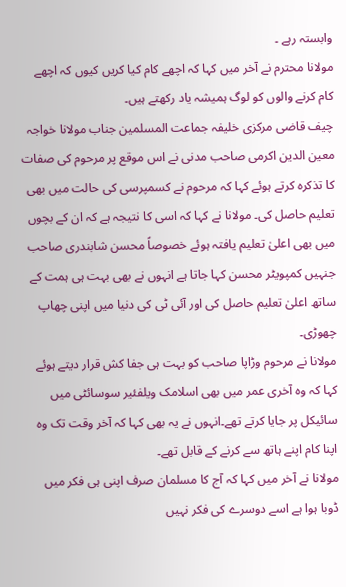وابستہ رہے ۔
مولانا محترم نے آخر میں کہا کہ اچھے کام کیا کریں کیوں کہ اچھے کام کرنے والوں کو لوگ ہمیشہ یاد رکھتے ہیں۔
چیف قاضی مرکزی خلیفہ جماعت المسلمین جناب مولانا خواجہ معین الدین اکرمی صاحب مدنی نے اس موقع پر مرحوم کی صفات کا تذکرہ کرتے ہوئے کہا کہ مرحوم نے کسمپرسی کی حالت میں بھی تعلیم حاصل کی۔ مولانا نے کہا کہ اسی کا نتیجہ ہے کہ ان کے بچوں میں بھی اعلیٰ تعلیم یافتہ ہوئے خصوصاً محسن شابندری صاحب جنہیں کمپویٹر محسن کہا جاتا ہے انہوں نے بھی بہت ہی ہمت کے ساتھ اعلیٰ تعلیم حاصل کی اور آئی ٹی کی دنیا میں اپنی چھاپ چھوڑی۔
مولانا نے مرحوم وڑاپا صاحب کو بہت ہی جفا کش قرار دیتے ہوئے کہا کہ وہ آخری عمر میں بھی اسلامک ویلفئیر سوسائٹی میں سائیکل پر جایا کرتے تھے۔انہوں نے یہ بھی کہا کہ آخر وقت تک وہ اپنا کام اپنے ہاتھ سے کرنے کے قابل تھے۔
مولانا نے آخر میں کہا کہ آج کا مسلمان صرف اپنی ہی فکر میں ڈوبا ہوا ہے اسے دوسرے کی فکر نہیں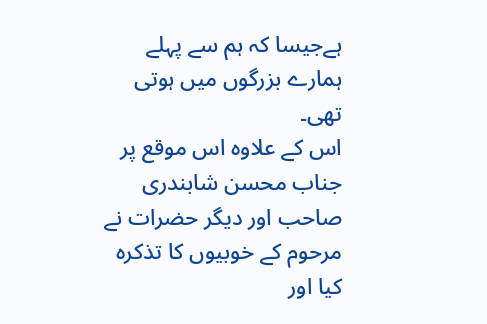ہےجیسا کہ ہم سے پہلے ہمارے بزرگوں میں ہوتی تھی۔
اس کے علاوہ اس موقع پر جناب محسن شابندری صاحب اور دیگر حضرات نے مرحوم کے خوبیوں کا تذکرہ کیا اور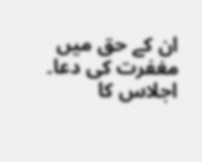ان کے حق میں مغفرت کی دعا۔ اجلاس کا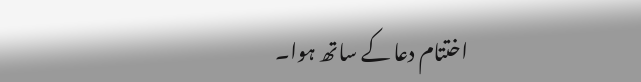اختتام دعا کے ساتھ ہوا۔